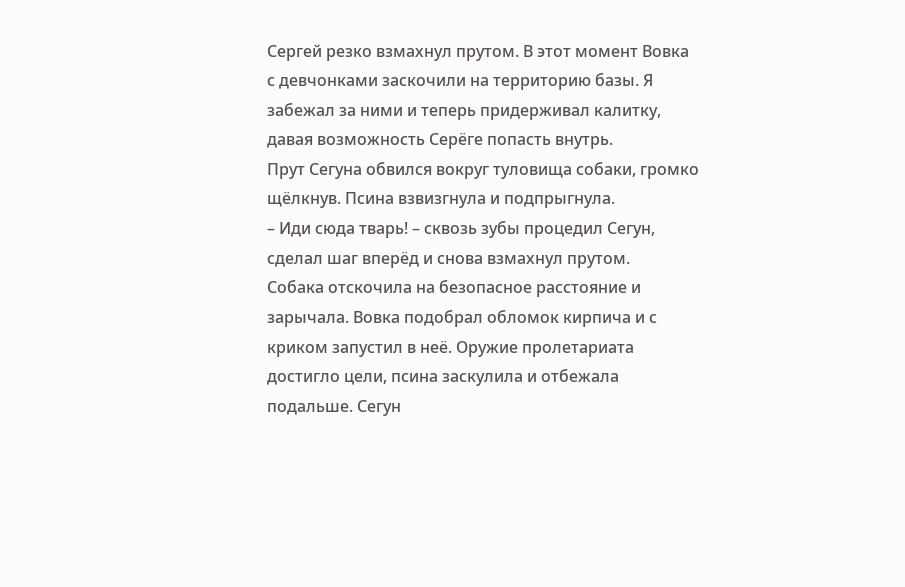Сергей резко взмахнул прутом. В этот момент Вовка с девчонками заскочили на территорию базы. Я забежал за ними и теперь придерживал калитку, давая возможность Серёге попасть внутрь.
Прут Сегуна обвился вокруг туловища собаки, громко щёлкнув. Псина взвизгнула и подпрыгнула.
– Иди сюда тварь! – сквозь зубы процедил Сегун, сделал шаг вперёд и снова взмахнул прутом.
Собака отскочила на безопасное расстояние и зарычала. Вовка подобрал обломок кирпича и с криком запустил в неё. Оружие пролетариата достигло цели, псина заскулила и отбежала подальше. Сегун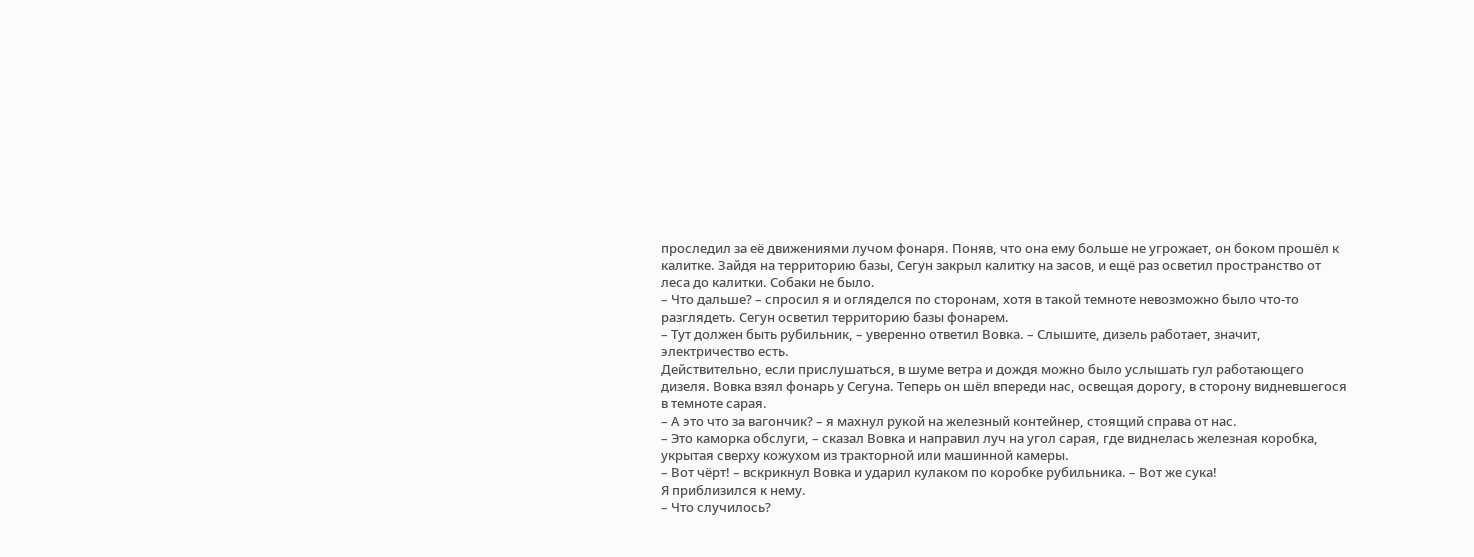проследил за её движениями лучом фонаря. Поняв, что она ему больше не угрожает, он боком прошёл к калитке. Зайдя на территорию базы, Сегун закрыл калитку на засов, и ещё раз осветил пространство от леса до калитки. Собаки не было.
– Что дальше? – спросил я и огляделся по сторонам, хотя в такой темноте невозможно было что-то разглядеть. Сегун осветил территорию базы фонарем.
– Тут должен быть рубильник, – уверенно ответил Вовка. – Слышите, дизель работает, значит, электричество есть.
Действительно, если прислушаться, в шуме ветра и дождя можно было услышать гул работающего дизеля. Вовка взял фонарь у Сегуна. Теперь он шёл впереди нас, освещая дорогу, в сторону видневшегося в темноте сарая.
– А это что за вагончик? – я махнул рукой на железный контейнер, стоящий справа от нас.
– Это каморка обслуги, – сказал Вовка и направил луч на угол сарая, где виднелась железная коробка, укрытая сверху кожухом из тракторной или машинной камеры.
– Вот чёрт! – вскрикнул Вовка и ударил кулаком по коробке рубильника. – Вот же сука!
Я приблизился к нему.
– Что случилось?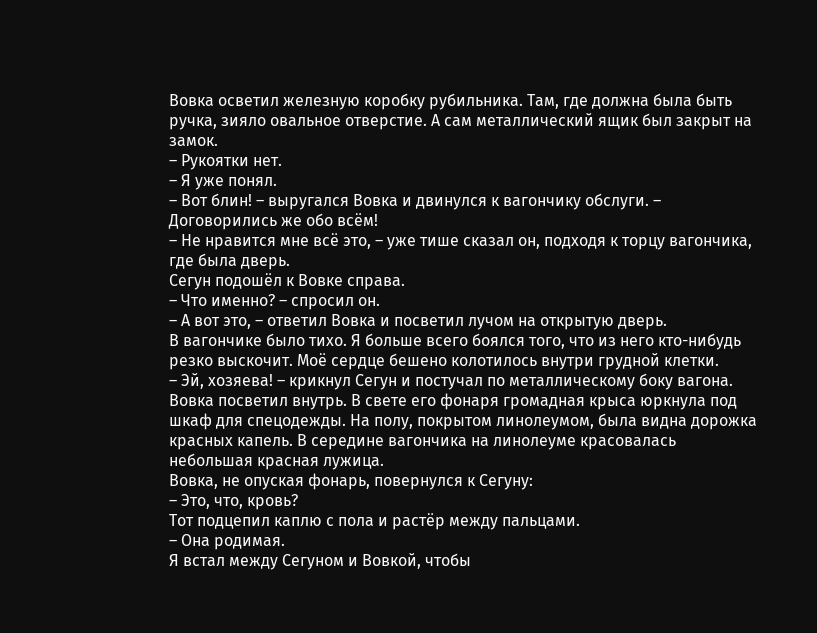Вовка осветил железную коробку рубильника. Там, где должна была быть ручка, зияло овальное отверстие. А сам металлический ящик был закрыт на замок.
– Рукоятки нет.
– Я уже понял.
– Вот блин! – выругался Вовка и двинулся к вагончику обслуги. – Договорились же обо всём!
– Не нравится мне всё это, – уже тише сказал он, подходя к торцу вагончика, где была дверь.
Сегун подошёл к Вовке справа.
– Что именно? – спросил он.
– А вот это, – ответил Вовка и посветил лучом на открытую дверь.
В вагончике было тихо. Я больше всего боялся того, что из него кто-нибудь резко выскочит. Моё сердце бешено колотилось внутри грудной клетки.
– Эй, хозяева! – крикнул Сегун и постучал по металлическому боку вагона.
Вовка посветил внутрь. В свете его фонаря громадная крыса юркнула под шкаф для спецодежды. На полу, покрытом линолеумом, была видна дорожка красных капель. В середине вагончика на линолеуме красовалась небольшая красная лужица.
Вовка, не опуская фонарь, повернулся к Сегуну:
– Это, что, кровь?
Тот подцепил каплю с пола и растёр между пальцами.
– Она родимая.
Я встал между Сегуном и Вовкой, чтобы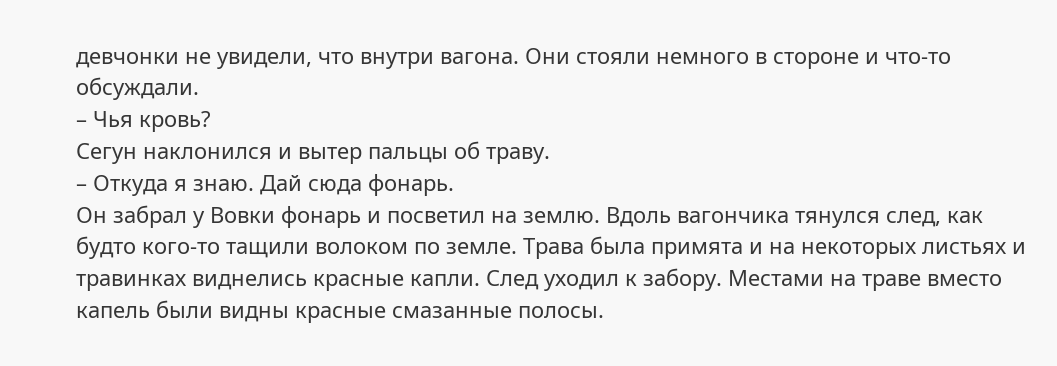девчонки не увидели, что внутри вагона. Они стояли немного в стороне и что-то обсуждали.
– Чья кровь?
Сегун наклонился и вытер пальцы об траву.
– Откуда я знаю. Дай сюда фонарь.
Он забрал у Вовки фонарь и посветил на землю. Вдоль вагончика тянулся след, как будто кого-то тащили волоком по земле. Трава была примята и на некоторых листьях и травинках виднелись красные капли. След уходил к забору. Местами на траве вместо капель были видны красные смазанные полосы.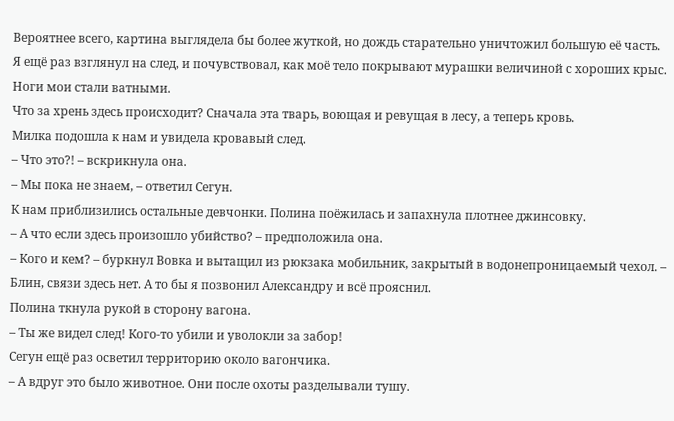Вероятнее всего, картина выглядела бы более жуткой, но дождь старательно уничтожил большую её часть.
Я ещё раз взглянул на след, и почувствовал, как моё тело покрывают мурашки величиной с хороших крыс. Ноги мои стали ватными.
Что за хрень здесь происходит? Сначала эта тварь, воющая и ревущая в лесу, а теперь кровь.
Милка подошла к нам и увидела кровавый след.
– Что это?! – вскрикнула она.
– Мы пока не знаем, – ответил Сегун.
К нам приблизились остальные девчонки. Полина поёжилась и запахнула плотнее джинсовку.
– А что если здесь произошло убийство? – предположила она.
– Кого и кем? – буркнул Вовка и вытащил из рюкзака мобильник, закрытый в водонепроницаемый чехол. – Блин, связи здесь нет. А то бы я позвонил Александру и всё прояснил.
Полина ткнула рукой в сторону вагона.
– Ты же видел след! Кого-то убили и уволокли за забор!
Сегун ещё раз осветил территорию около вагончика.
– А вдруг это было животное. Они после охоты разделывали тушу.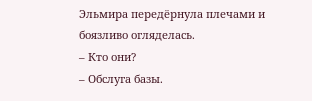Эльмира передёрнула плечами и боязливо огляделась.
– Кто они?
– Обслуга базы.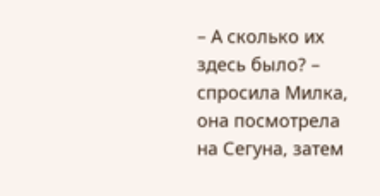– А сколько их здесь было? – спросила Милка, она посмотрела на Сегуна, затем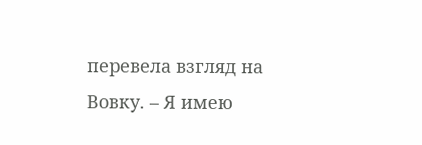перевела взгляд на Вовку. – Я имею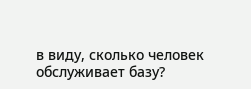в виду, сколько человек обслуживает базу?